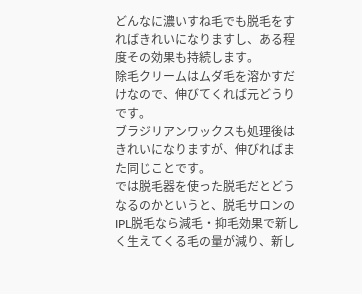どんなに濃いすね毛でも脱毛をすればきれいになりますし、ある程度その効果も持続します。
除毛クリームはムダ毛を溶かすだけなので、伸びてくれば元どうりです。
ブラジリアンワックスも処理後はきれいになりますが、伸びればまた同じことです。
では脱毛器を使った脱毛だとどうなるのかというと、脱毛サロンのIPL脱毛なら減毛・抑毛効果で新しく生えてくる毛の量が減り、新し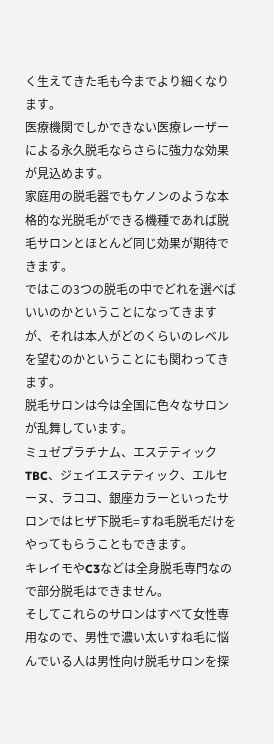く生えてきた毛も今までより細くなります。
医療機関でしかできない医療レーザーによる永久脱毛ならさらに強力な効果が見込めます。
家庭用の脱毛器でもケノンのような本格的な光脱毛ができる機種であれば脱毛サロンとほとんど同じ効果が期待できます。
ではこの3つの脱毛の中でどれを選べばいいのかということになってきますが、それは本人がどのくらいのレベルを望むのかということにも関わってきます。
脱毛サロンは今は全国に色々なサロンが乱舞しています。
ミュゼプラチナム、エステティックTBC、ジェイエステティック、エルセーヌ、ラココ、銀座カラーといったサロンではヒザ下脱毛=すね毛脱毛だけをやってもらうこともできます。
キレイモやC3などは全身脱毛専門なので部分脱毛はできません。
そしてこれらのサロンはすべて女性専用なので、男性で濃い太いすね毛に悩んでいる人は男性向け脱毛サロンを探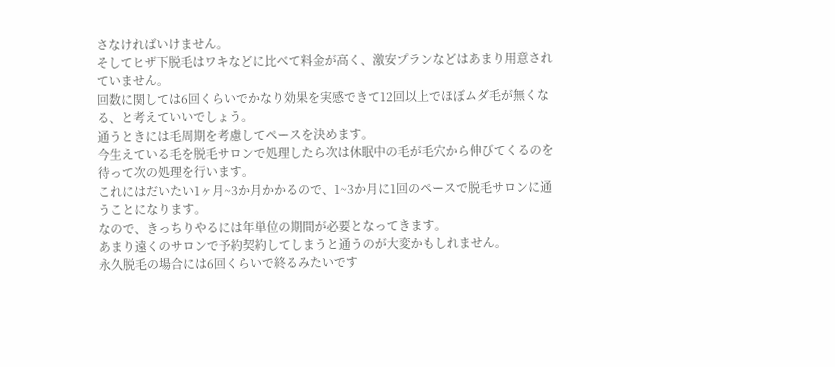さなければいけません。
そしてヒザ下脱毛はワキなどに比べて料金が高く、激安プランなどはあまり用意されていません。
回数に関しては6回くらいでかなり効果を実感できて12回以上でほぼムダ毛が無くなる、と考えていいでしょう。
通うときには毛周期を考慮してペースを決めます。
今生えている毛を脱毛サロンで処理したら次は休眠中の毛が毛穴から伸びてくるのを待って次の処理を行います。
これにはだいたい1ヶ月~3か月かかるので、1~3か月に1回のペースで脱毛サロンに通うことになります。
なので、きっちりやるには年単位の期間が必要となってきます。
あまり遠くのサロンで予約契約してしまうと通うのが大変かもしれません。
永久脱毛の場合には6回くらいで終るみたいです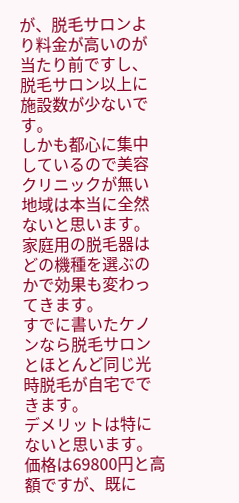が、脱毛サロンより料金が高いのが当たり前ですし、脱毛サロン以上に施設数が少ないです。
しかも都心に集中しているので美容クリニックが無い地域は本当に全然ないと思います。
家庭用の脱毛器はどの機種を選ぶのかで効果も変わってきます。
すでに書いたケノンなら脱毛サロンとほとんど同じ光時脱毛が自宅でできます。
デメリットは特にないと思います。
価格は69800円と高額ですが、既に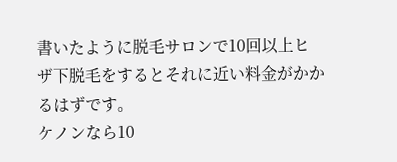書いたように脱毛サロンで10回以上ヒザ下脱毛をするとそれに近い料金がかかるはずです。
ケノンなら10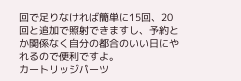回で足りなければ簡単に15回、20回と追加で照射できますし、予約とか関係なく自分の都合のいい日にやれるので便利ですよ。
カートリッジパーツ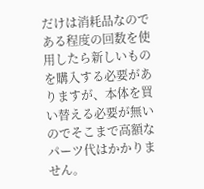だけは消耗品なのである程度の回数を使用したら新しいものを購入する必要がありますが、本体を買い替える必要が無いのでそこまで高額なパーツ代はかかりません。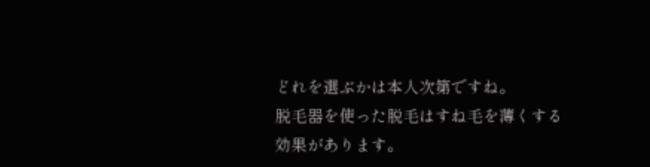どれを選ぶかは本人次第ですね。
脱毛器を使った脱毛はすね毛を薄くする効果があります。